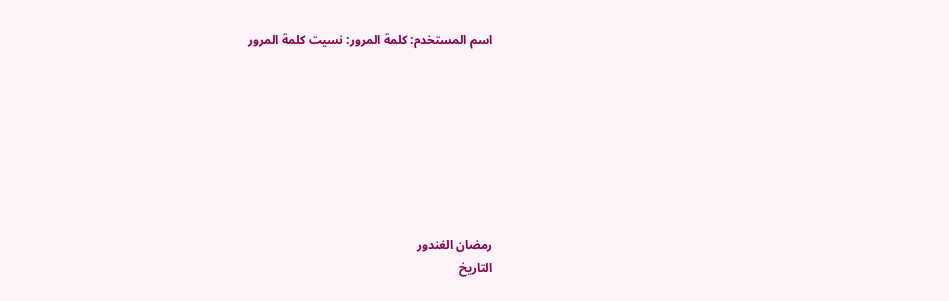اسم المستخدم: كلمة المرور: نسيت كلمة المرور








رمضان الغندور
التاريخ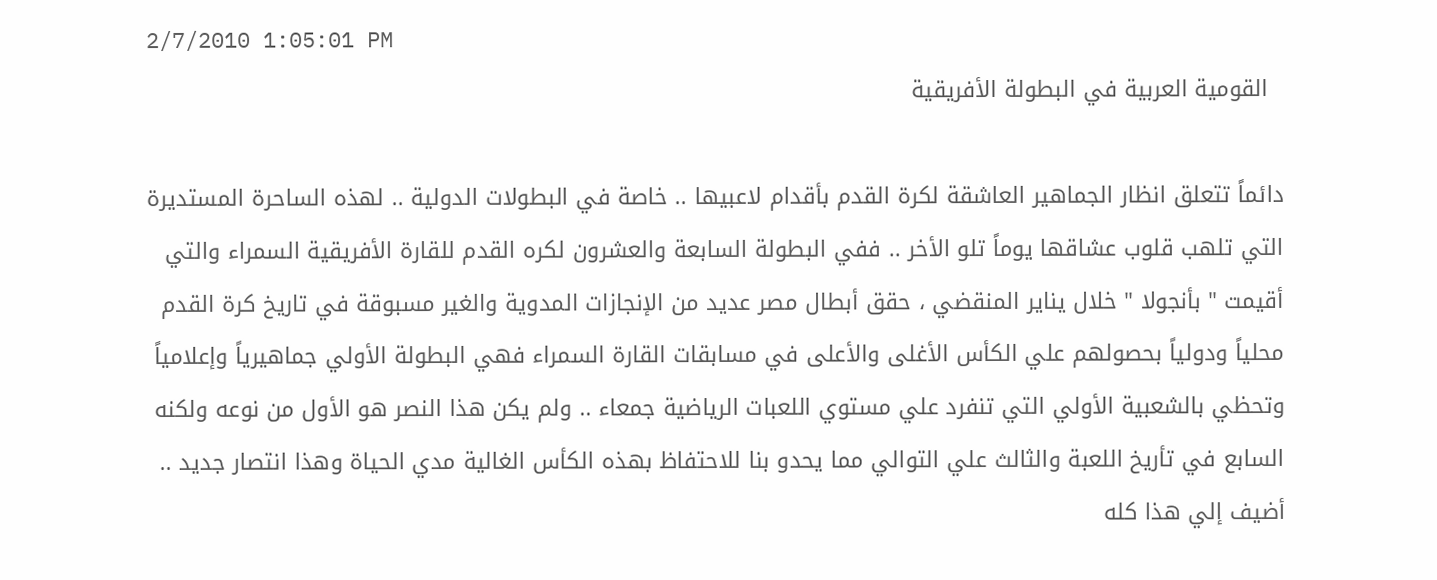2/7/2010 1:05:01 PM
  القومية العربية في البطولة الأفريقية

دائماً تتعلق انظار الجماهير العاشقة لكرة القدم بأقدام لاعبيها .. خاصة في البطولات الدولية .. لهذه الساحرة المستديرة التي تلهب قلوب عشاقها يوماً تلو الأخر .. ففي البطولة السابعة والعشرون لكره القدم للقارة الأفريقية السمراء والتي أقيمت " بأنجولا " خلال يناير المنقضي ، حقق أبطال مصر عديد من الإنجازات المدوية والغير مسبوقة في تاريخ كرة القدم محلياً ودولياً بحصولهم علي الكأس الأغلى والأعلى في مسابقات القارة السمراء فهي البطولة الأولي جماهيرياً وإعلامياً وتحظي بالشعبية الأولي التي تنفرد علي مستوي اللعبات الرياضية جمعاء .. ولم يكن هذا النصر هو الأول من نوعه ولكنه السابع في تأريخ اللعبة والثالث علي التوالي مما يحدو بنا للاحتفاظ بهذه الكأس الغالية مدي الحياة وهذا انتصار جديد .. أضيف إلي هذا كله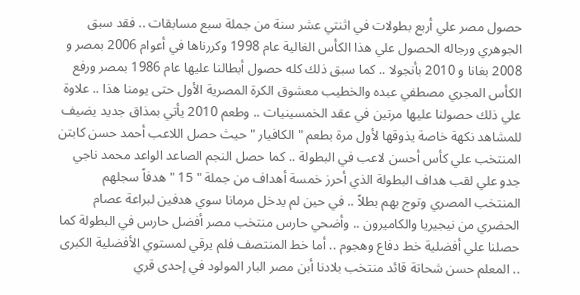حصول مصر علي أربع بطولات في اثنتي عشر سنة من جملة سبع مسابقات .. فقد سبق الجوهري ورجاله الحصول علي هذا الكأس الغالية عام 1998 وكررناها في أعوام 2006 بمصر و 2008 بغانا و 2010 بأنجولا .. كما سبق ذلك كله حصول أبطالنا عليها عام 1986 بمصر ورفع الكأس المجري مصطفي عبده والخطيب معشوق الكرة المصرية الأول حتى يومنا هذا .. علاوة علي ذلك حصولنا عليها مرتين في عقد الخمسينيات .. وطعم 2010 يأتي بمذاق جديد يضيف للمشاهد نكهة خاصة يذوقها لأول مرة بطعم " الكافيار " حيث حصل اللاعب أحمد حسن كابتن المنتخب علي كأس أحسن لاعب في البطولة .. كما حصل النجم الصاعد الواعد محمد ناجي جدو علي لقب هداف البطولة الذي أحرز خمسة أهداف من جملة " 15 " هدفاً سجلهم المنتخب المصري وتوج بهم بطلاً .. في حين لم يدخل مرمانا سوي هدفين لبراعة عصام الحضري من نيجيريا والكاميرون .. وأضحي حارس منتخب مصر أفضل حارس في البطولة كما حصلنا علي أفضلية خط دفاع وهجوم .. أما خط المنتصف فلم يرقي لمستوي الأفضلية الكبرى .. المعلم حسن شحاتة قائد منتخب بلادنا أبن مصر البار المولود في إحدى قري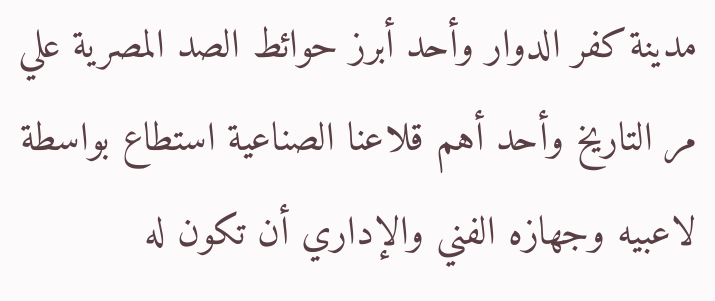مدينة كفر الدوار وأحد أبرز حوائط الصد المصرية علي مر التاريخ وأحد أهم قلاعنا الصناعية استطاع بواسطة لاعبيه وجهازه الفني والإداري أن تكون له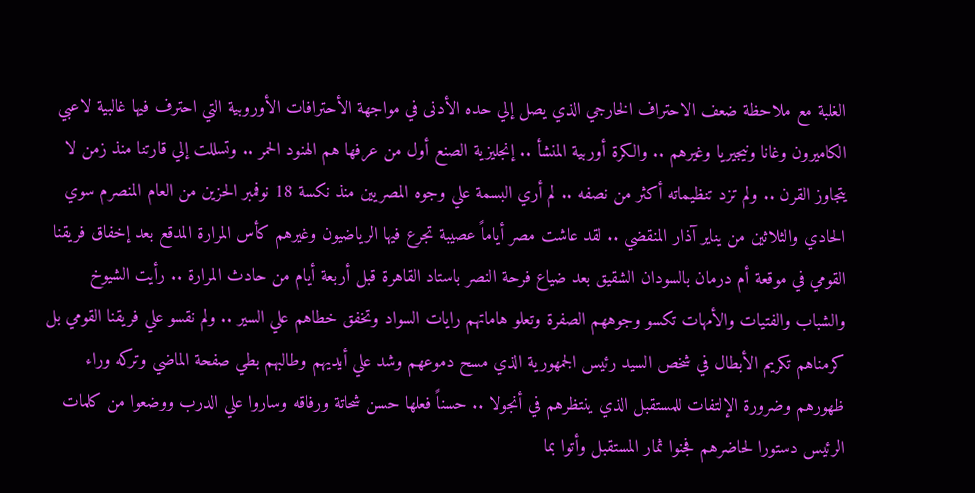الغلبة مع ملاحظة ضعف الاحتراف الخارجي الذي يصل إلي حده الأدنى في مواجهة الأحترافات الأوروبية التي احترف فيها غالبية لاعبي الكاميرون وغانا ونيجيريا وغيرهم .. والكرة أوربية المنشأ .. إنجليزية الصنع أول من عرفها هم الهنود الحمر .. وتسللت إلي قارتنا منذ زمن لا يتجاوز القرن .. ولم تزد تنظيماته أكثر من نصفه .. لم أري البسمة علي وجوه المصريين منذ نكسة 18 نوفمبر الحزين من العام المنصرم سوي الحادي والثلاثين من يناير آذار المنقضي .. لقد عاشت مصر أياماً عصيبة تجرع فيها الرياضيون وغيرهم كأس المرارة المدقع بعد إخفاق فريقنا القومي في موقعة أم درمان بالسودان الشقيق بعد ضياع فرحة النصر باستاد القاهرة قبل أربعة أيام من حادث المرارة .. رأيت الشيوخ والشباب والفتيات والأمهات تكسو وجوههم الصفرة وتعلو هاماتهم رايات السواد وتخفق خطاهم علي السير .. ولم نقسو علي فريقنا القومي بل كرمناهم تكريم الأبطال في شخص السيد رئيس الجمهورية الذي مسح دموعهم وشد علي أيديهم وطالبهم بطي صفحة الماضي وتركه وراء ظهورهم وضرورة الإلتفات للمستقبل الذي ينتظرهم في أنجولا .. حسناً فعلها حسن شحاتة ورفاقه وساروا علي الدرب ووضعوا من كلمات الرئيس دستورا لحاضرهم فجنوا ثمار المستقبل وأتوا بما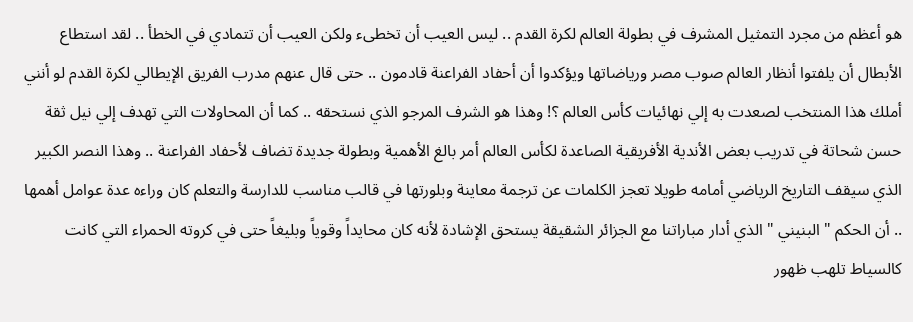هو أعظم من مجرد التمثيل المشرف في بطولة العالم لكرة القدم .. ليس العيب أن تخطىء ولكن العيب أن تتمادي في الخطأ .. لقد استطاع الأبطال أن يلفتوا أنظار العالم صوب مصر ورياضاتها ويؤكدوا أن أحفاد الفراعنة قادمون .. حتى قال عنهم مدرب الفريق الإيطالي لكرة القدم لو أنني أملك هذا المنتخب لصعدت به إلي نهائيات كأس العالم ؟! وهذا هو الشرف المرجو الذي نستحقه .. كما أن المحاولات التي تهدف إلي نيل ثقة حسن شحاتة في تدريب بعض الأندية الأفريقية الصاعدة لكأس العالم أمر بالغ الأهمية وبطولة جديدة تضاف لأحفاد الفراعنة .. وهذا النصر الكبير الذي سيقف التاريخ الرياضي أمامه طويلا تعجز الكلمات عن ترجمة معاينة وبلورتها في قالب مناسب للدارسة والتعلم كان وراءه عدة عوامل أهمها .. أن الحكم " البنيني " الذي أدار مباراتنا مع الجزائر الشقيقة يستحق الإشادة لأنه كان محايداً وقوياً وبليغاً حتى في كروته الحمراء التي كانت كالسياط تلهب ظهور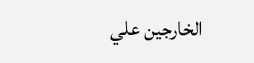الخارجين علي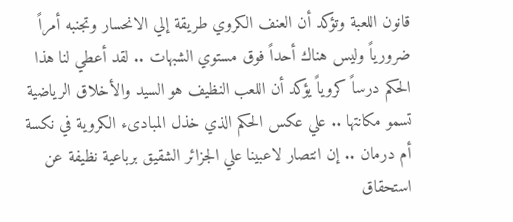قانون اللعبة وتؤكد أن العنف الكروي طريقة إلي الانحسار وتجنبه أمراً ضرورياً وليس هناك أحداً فوق مستوي الشبهات .. لقد أعطي لنا هذا الحكم درساً كروياً يؤكد أن اللعب النظيف هو السيد والأخلاق الرياضية تسمو مكانتها .. علي عكس الحكم الذي خذل المبادىء الكروية في نكسة أم درمان .. إن انتصار لاعبينا علي الجزائر الشقيق برباعية نظيفة عن استحقاق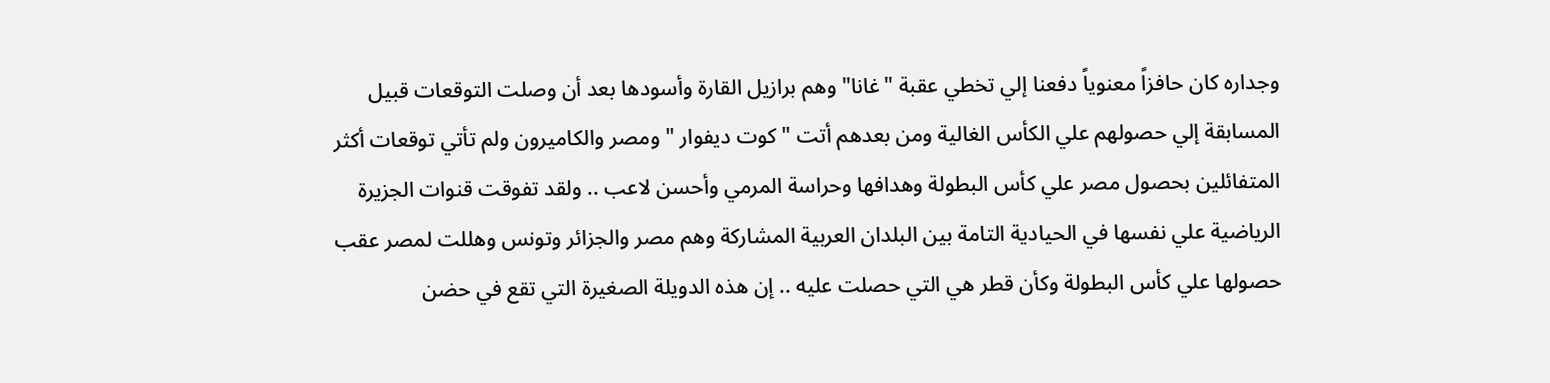وجداره كان حافزاً معنوياً دفعنا إلي تخطي عقبة "غانا" وهم برازيل القارة وأسودها بعد أن وصلت التوقعات قبيل المسابقة إلي حصولهم علي الكأس الغالية ومن بعدهم أتت " كوت ديفوار " ومصر والكاميرون ولم تأتي توقعات أكثر المتفائلين بحصول مصر علي كأس البطولة وهدافها وحراسة المرمي وأحسن لاعب .. ولقد تفوقت قنوات الجزيرة الرياضية علي نفسها في الحيادية التامة بين البلدان العربية المشاركة وهم مصر والجزائر وتونس وهللت لمصر عقب حصولها علي كأس البطولة وكأن قطر هي التي حصلت عليه .. إن هذه الدويلة الصغيرة التي تقع في حضن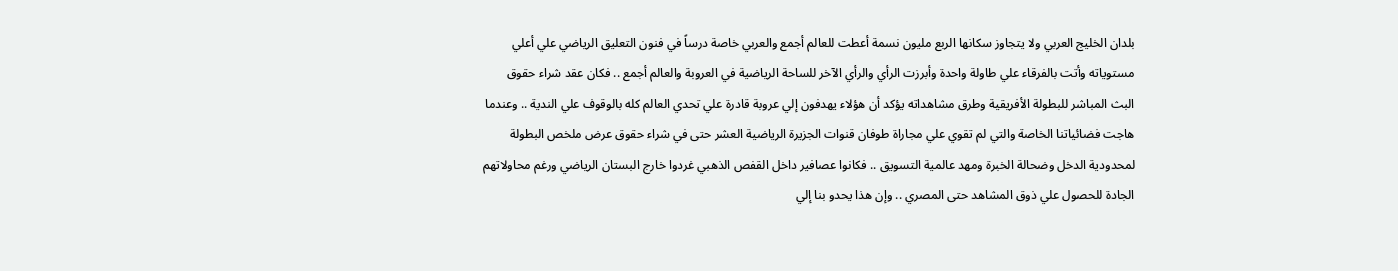بلدان الخليج العربي ولا يتجاوز سكانها الربع مليون نسمة أعطت للعالم أجمع والعربي خاصة درساً في فنون التعليق الرياضي علي أعلي مستوياته وأتت بالفرقاء علي طاولة واحدة وأبرزت الرأي والرأي الآخر للساحة الرياضية في العروبة والعالم أجمع .. فكان عقد شراء حقوق البث المباشر للبطولة الأفريقية وطرق مشاهداته يؤكد أن هؤلاء يهدفون إلي عروبة قادرة علي تحدي العالم كله بالوقوف علي الندية .. وعندما هاجت فضائياتنا الخاصة والتي لم تقوي علي مجاراة طوفان قنوات الجزيرة الرياضية العشر حتى في شراء حقوق عرض ملخص البطولة لمحدودية الدخل وضحالة الخبرة ومهد عالمية التسويق .. فكانوا عصافير داخل القفص الذهبي غردوا خارج البستان الرياضي ورغم محاولاتهم الجادة للحصول علي ذوق المشاهد حتى المصري .. وإن هذا يحدو بنا إلي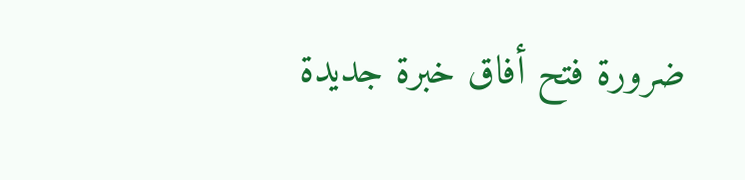ضرورة فتح أفاق خبرة جديدة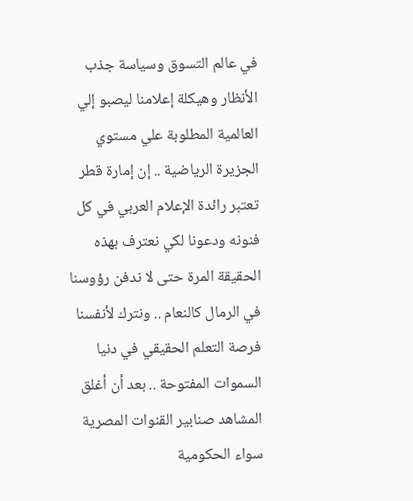في عالم التسوق وسياسة جذب الأنظار وهيكلة إعلامنا ليصبو إلي العالمية المطلوبة علي مستوي الجزيرة الرياضية .. إن إمارة قطر تعتبر رائدة الإعلام العربي في كل فنونه ودعونا لكي نعترف بهذه الحقيقة المرة حتى لا ندفن رؤوسنا في الرمال كالنعام .. ونترك لأنفسنا فرصة التعلم الحقيقي في دنيا السموات المفتوحة .. بعد أن أغلق المشاهد صنابير القنوات المصرية سواء الحكومية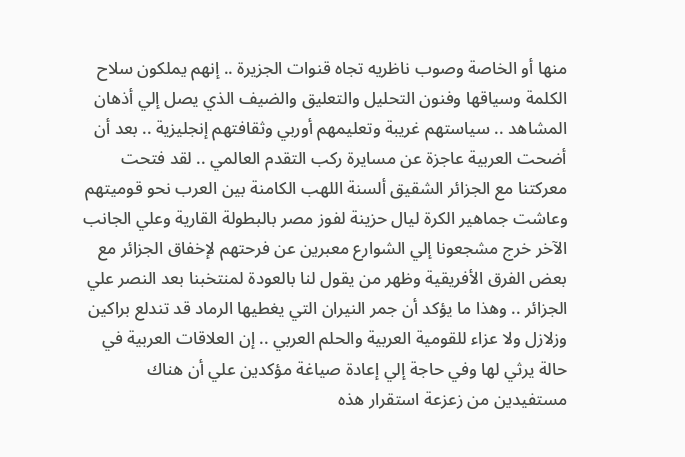منها أو الخاصة وصوب ناظريه تجاه قنوات الجزيرة .. إنهم يملكون سلاح الكلمة وسياقها وفنون التحليل والتعليق والضيف الذي يصل إلي أذهان المشاهد .. سياستهم غريبة وتعليمهم أوربي وثقافتهم إنجليزية .. بعد أن أضحت العربية عاجزة عن مسايرة ركب التقدم العالمي .. لقد فتحت معركتنا مع الجزائر الشقيق ألسنة اللهب الكامنة بين العرب نحو قوميتهم وعاشت جماهير الكرة ليال حزينة لفوز مصر بالبطولة القارية وعلي الجانب الآخر خرج مشجعونا إلي الشوارع معبرين عن فرحتهم لإخفاق الجزائر مع بعض الفرق الأفريقية وظهر من يقول لنا بالعودة لمنتخبنا بعد النصر علي الجزائر .. وهذا ما يؤكد أن جمر النيران التي يغطيها الرماد قد تندلع براكين وزلازل ولا عزاء للقومية العربية والحلم العربي .. إن العلاقات العربية في حالة يرثي لها وفي حاجة إلي إعادة صياغة مؤكدين علي أن هناك مستفيدين من زعزعة استقرار هذه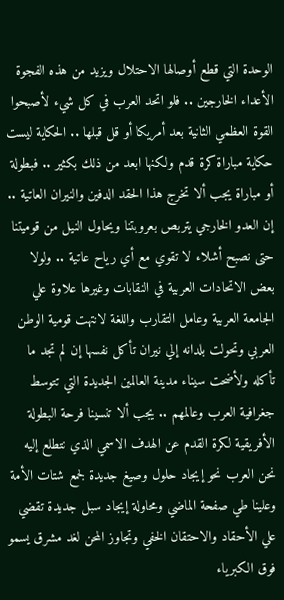الوحدة التي قطع أوصالها الاحتلال ويزيد من هذه الفجوة الأعداء الخارجين .. فلو اتحد العرب في كل شيء لأصبحوا القوة العظمي الثانية بعد أمريكا أو قل قبلها .. الحكاية ليست حكاية مباراة كرة قدم ولكنها ابعد من ذلك بكثير .. فبطولة أو مباراة يجب ألا تخرج هذا الحقد الدفين والنيران العاتية .. إن العدو الخارجي يتربص بعروبتنا ويحاول النيل من قوميتنا حتى نصبح أشلاء لا تقوي مع أي رياح عاتية .. ولولا بعض الاتحادات العربية في النقابات وغيرها علاوة علي الجامعة العربية وعامل التقارب واللغة لانتهت قومية الوطن العربي وتحولت بلدانه إلي نيران تأكل نفسها إن لم تجد ما تأكله ولأضحت سيناء مدينة العالمين الجديدة التي تتوسط جغرافية العرب وعالمهم .. يجب ألا تنسينا فرحة البطولة الأفريقية لكرة القدم عن الهدف الاسمي الذي نتطلع إليه نحن العرب نحو إيجاد حلول وصيغ جديدة لجمع شتات الأمة وعلينا طي صفحة الماضي ومحاولة إيجاد سبل جديدة تقضي علي الأحقاد والاحتقان الخفي وتجاوز المحن لغد مشرق يسمو فوق الكبرياء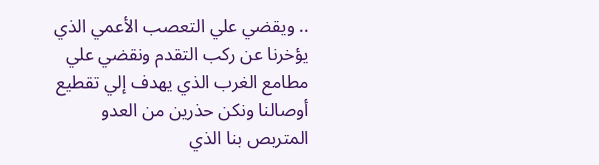.. ويقضي علي التعصب الأعمي الذي يؤخرنا عن ركب التقدم ونقضي علي مطامع الغرب الذي يهدف إلي تقطيع أوصالنا ونكن حذرين من العدو المتربص بنا الذي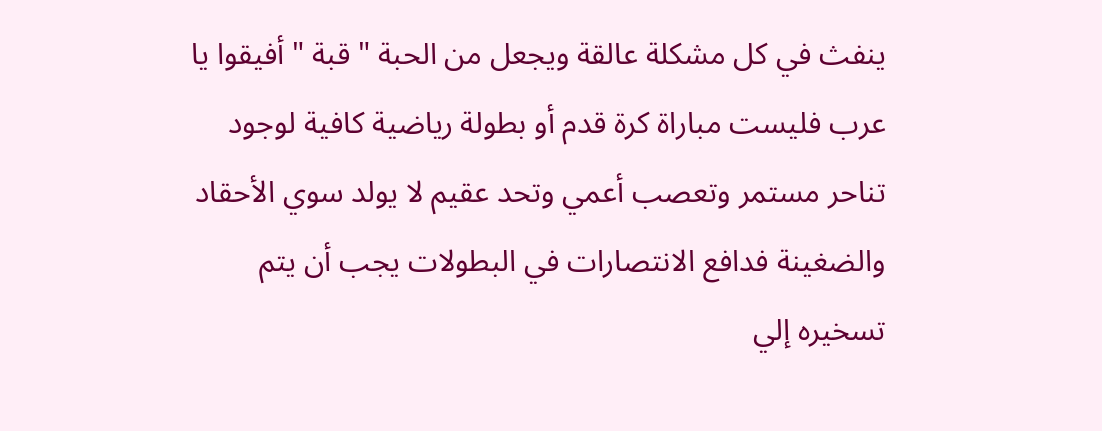ينفث في كل مشكلة عالقة ويجعل من الحبة " قبة " أفيقوا يا عرب فليست مباراة كرة قدم أو بطولة رياضية كافية لوجود تناحر مستمر وتعصب أعمي وتحد عقيم لا يولد سوي الأحقاد والضغينة فدافع الانتصارات في البطولات يجب أن يتم تسخيره إلي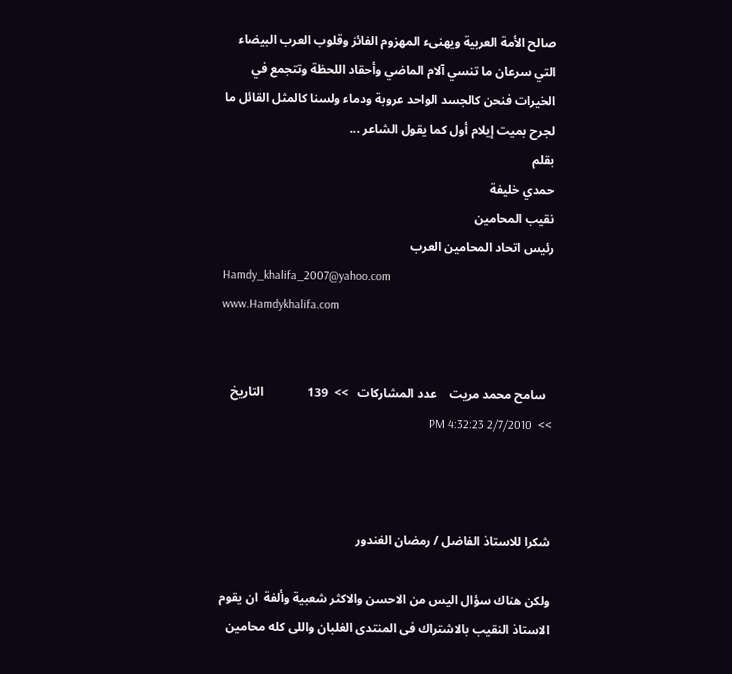صالح الأمة العربية ويهنىء المهزوم الفائز وقلوب العرب البيضاء التي سرعان ما تنسي آلام الماضي وأحقاد اللحظة وتتجمع في الخيرات فنحن كالجسد الواحد عروبة ودماء ولسنا كالمثل القائل ما لجرح بميت إيلام أول كما يقول الشاعر ...
بقلم
حمدي خليفة
نقيب المحامين
رئيس اتحاد المحامين العرب
Hamdy_khalifa_2007@yahoo.com
www.Hamdykhalifa.com


  سامح محمد مريت    عدد المشاركات   >>  139              التاريخ   >>  2/7/2010 4:32:23 PM



شكرا للاستاذ الفاضل / رمضان الغندور

ولكن هناك سؤال اليس من الاحسن والاكثر شعبية وألفة  ان يقوم الاستاذ النقيب بالاشتراك فى المنتدى الغلبان واللى كله محامين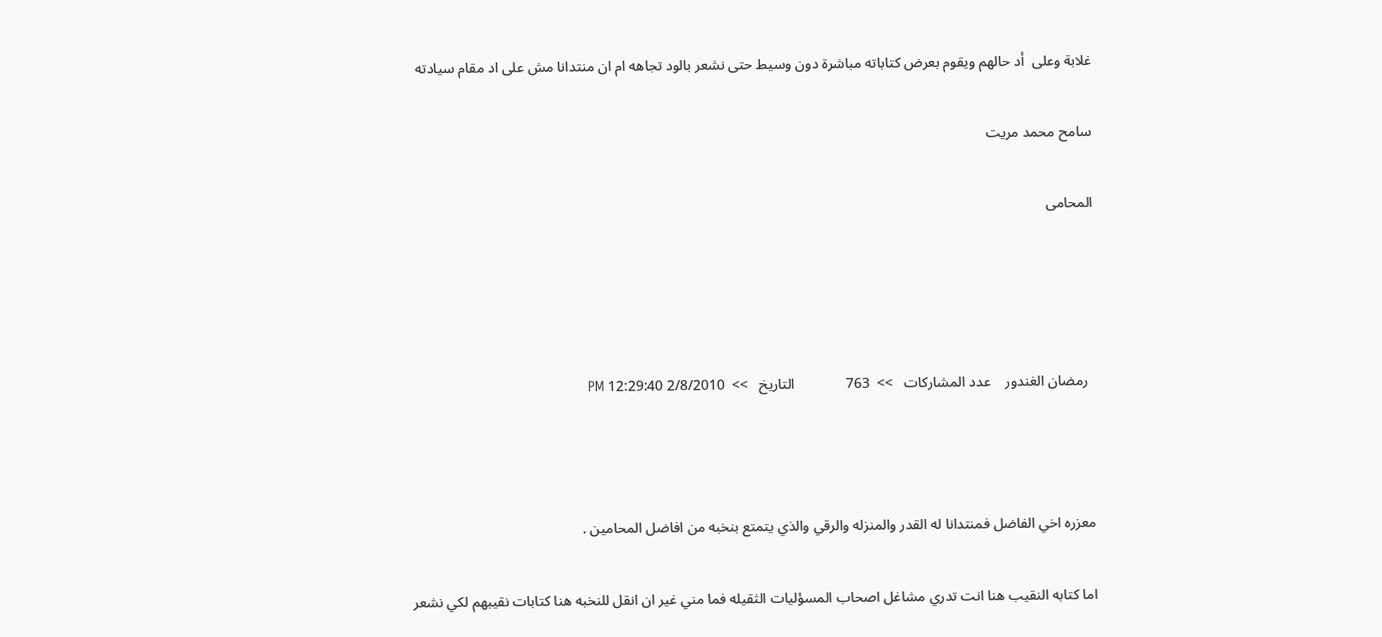غلابة وعلى  أد حالهم ويقوم بعرض كتاباته مباشرة دون وسيط حتى نشعر بالود تجاهه ام ان منتدانا مش على اد مقام سيادته

سامح محمد مريت

المحامى




  رمضان الغندور    عدد المشاركات   >>  763              التاريخ   >>  2/8/2010 12:29:40 PM



معزره اخي الفاضل فمنتدانا له القدر والمنزله والرقي والذي يتمتع بنخبه من افاضل المحامين .

اما كتابه النقيب هنا انت تدري مشاغل اصحاب المسؤليات الثقيله فما مني غير ان انقل للنخبه هنا كتابات نقيبهم لكي نشعر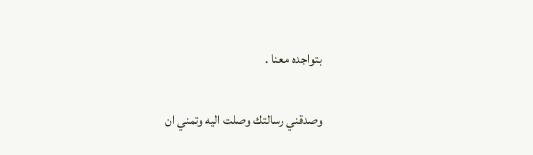بتواجده معنا .

وصدقني رسالتك وصلت اليه وتمني ان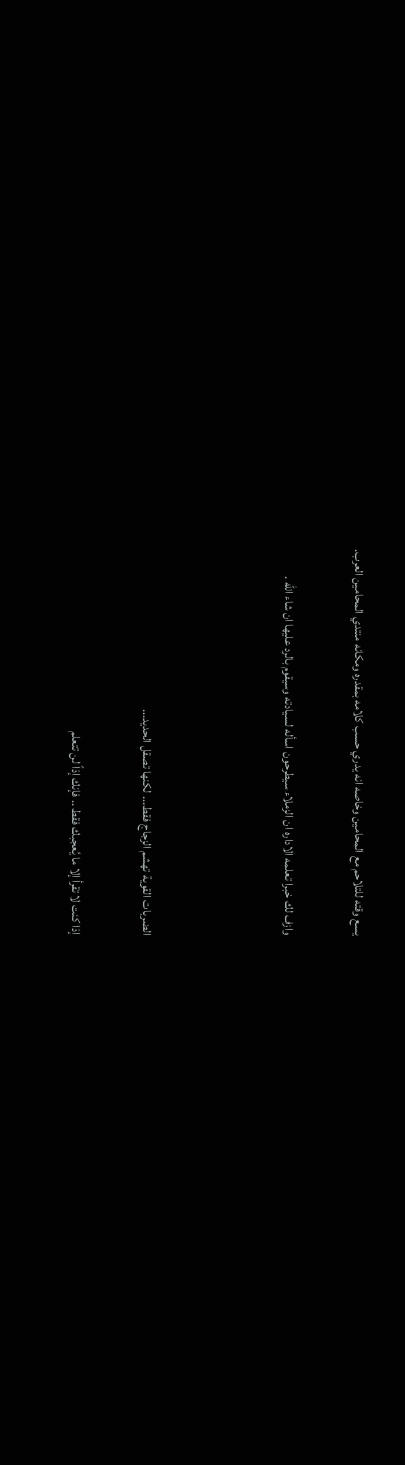يسع وقته للتلاحم مع المحامين وخاصه انه يدري حسب كلامه بمقدره ومكانه منتدي المحامين العرب.

وازف لك خبرا تعلمه الاداره ان الزملاء سيطرحون اسأله لسيادته وسيقوم بالرد عليها ان شاء الله .



الضربات القوية تهشم الزجاج فقط... لكنها تصقل الحديد...

إذا كنت لا تقرأ إلا ما يُعجبك فقط .. فإنك إذاً لن تتعلم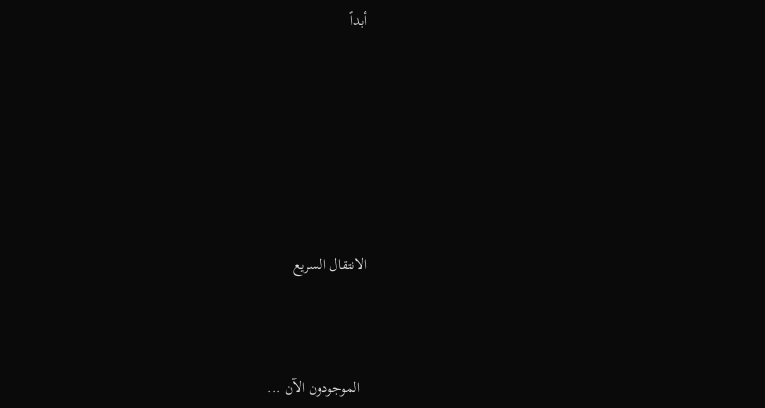أبداً







الانتقال السريع



  الموجودون الآن ...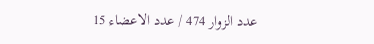عدد الزوار 474 / عدد الاعضاء 15